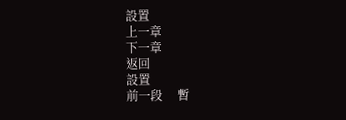設置
上一章
下一章
返回
設置
前一段     暫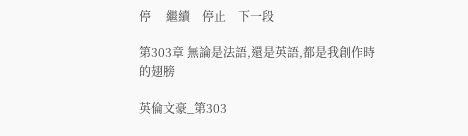停     繼續    停止    下一段

第303章 無論是法語,還是英語,都是我創作時的翅膀

英倫文豪_第303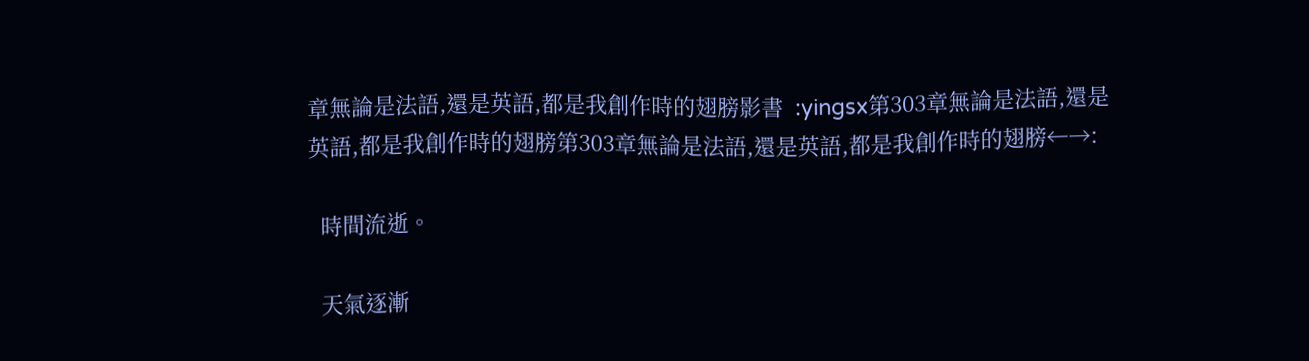章無論是法語,還是英語,都是我創作時的翅膀影書  :yingsx第303章無論是法語,還是英語,都是我創作時的翅膀第303章無論是法語,還是英語,都是我創作時的翅膀←→:

  時間流逝。

  天氣逐漸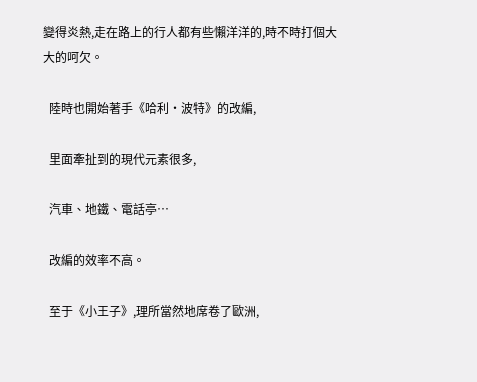變得炎熱,走在路上的行人都有些懶洋洋的,時不時打個大大的呵欠。

  陸時也開始著手《哈利·波特》的改編,

  里面牽扯到的現代元素很多,

  汽車、地鐵、電話亭…

  改編的效率不高。

  至于《小王子》,理所當然地席卷了歐洲,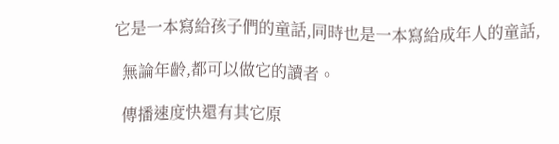它是一本寫給孩子們的童話,同時也是一本寫給成年人的童話,

  無論年齡,都可以做它的讀者。

  傳播速度快還有其它原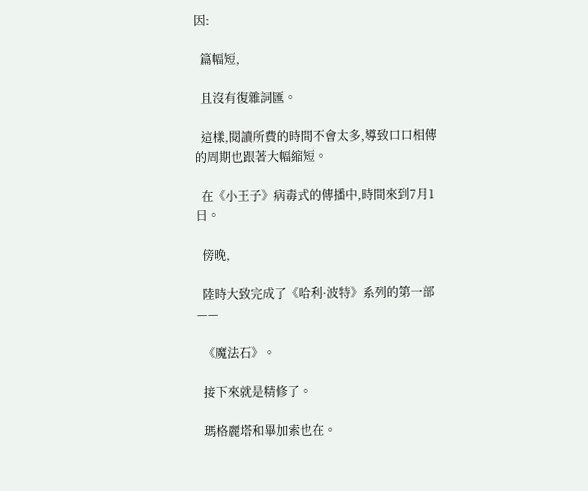因:

  篇幅短,

  且沒有復雜詞匯。

  這樣,閱讀所費的時間不會太多,導致口口相傳的周期也跟著大幅縮短。

  在《小王子》病毒式的傳播中,時間來到7月1日。

  傍晚,

  陸時大致完成了《哈利·波特》系列的第一部——

  《魔法石》。

  接下來就是精修了。

  瑪格麗塔和畢加索也在。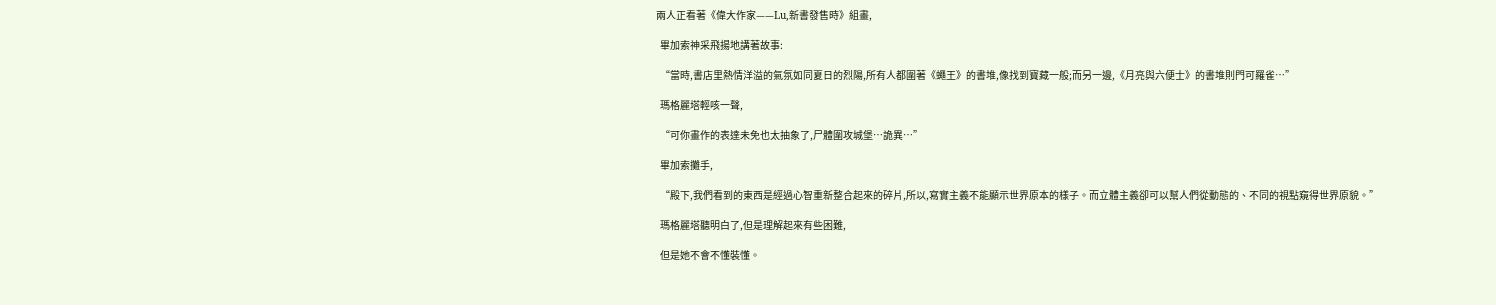兩人正看著《偉大作家——Lu,新書發售時》組畫,

  畢加索神采飛揚地講著故事:

  “當時,書店里熱情洋溢的氣氛如同夏日的烈陽,所有人都圍著《蠅王》的書堆,像找到寶藏一般;而另一邊,《月亮與六便士》的書堆則門可羅雀…”

  瑪格麗塔輕咳一聲,

  “可你畫作的表達未免也太抽象了,尸體圍攻城堡…詭異…”

  畢加索攤手,

  “殿下,我們看到的東西是經過心智重新整合起來的碎片,所以,寫實主義不能顯示世界原本的樣子。而立體主義卻可以幫人們從動態的、不同的視點窺得世界原貌。”

  瑪格麗塔聽明白了,但是理解起來有些困難,

  但是她不會不懂裝懂。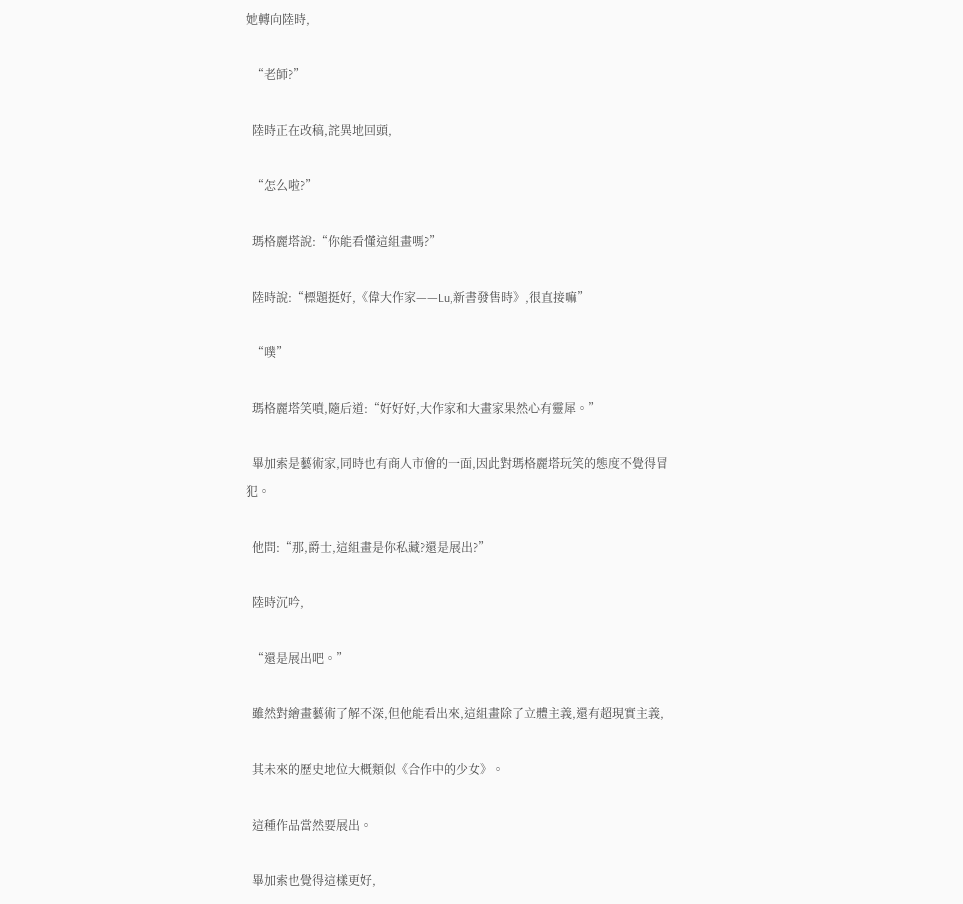她轉向陸時,

  “老師?”

  陸時正在改稿,詫異地回頭,

  “怎么啦?”

  瑪格麗塔說:“你能看懂這組畫嗎?”

  陸時說:“標題挺好,《偉大作家——Lu,新書發售時》,很直接嘛”

  “噗”

  瑪格麗塔笑噴,隨后道:“好好好,大作家和大畫家果然心有靈犀。”

  畢加索是藝術家,同時也有商人市儈的一面,因此對瑪格麗塔玩笑的態度不覺得冒犯。

  他問:“那,爵士,這組畫是你私藏?還是展出?”

  陸時沉吟,

  “還是展出吧。”

  雖然對繪畫藝術了解不深,但他能看出來,這組畫除了立體主義,還有超現實主義,

  其未來的歷史地位大概類似《合作中的少女》。

  這種作品當然要展出。

  畢加索也覺得這樣更好,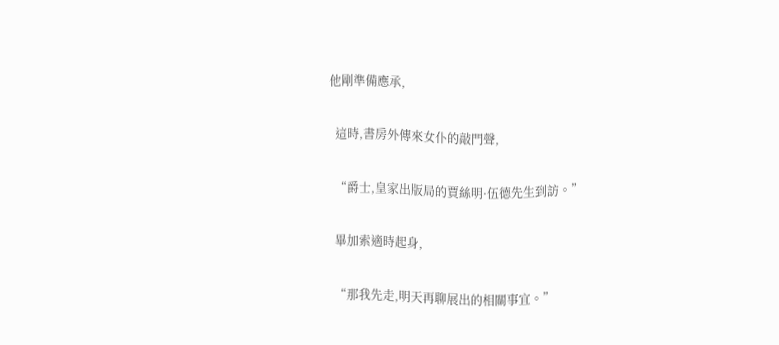他剛準備應承,

  這時,書房外傳來女仆的敲門聲,

  “爵士,皇家出版局的賈絲明·伍德先生到訪。”

  畢加索適時起身,

  “那我先走,明天再聊展出的相關事宜。”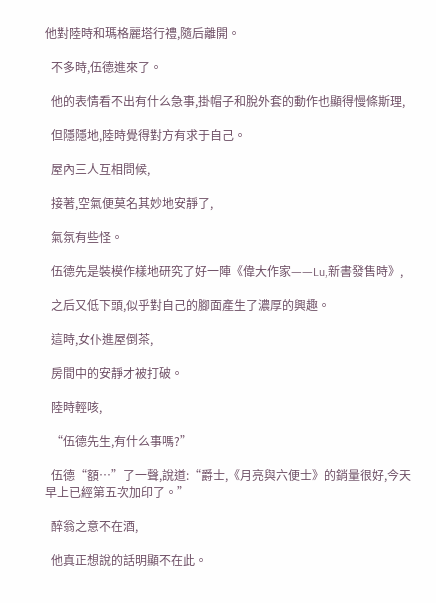他對陸時和瑪格麗塔行禮,隨后離開。

  不多時,伍德進來了。

  他的表情看不出有什么急事,掛帽子和脫外套的動作也顯得慢條斯理,

  但隱隱地,陸時覺得對方有求于自己。

  屋內三人互相問候,

  接著,空氣便莫名其妙地安靜了,

  氣氛有些怪。

  伍德先是裝模作樣地研究了好一陣《偉大作家——Lu,新書發售時》,

  之后又低下頭,似乎對自己的腳面產生了濃厚的興趣。

  這時,女仆進屋倒茶,

  房間中的安靜才被打破。

  陸時輕咳,

  “伍德先生,有什么事嗎?”

  伍德“額…”了一聲,說道:“爵士,《月亮與六便士》的銷量很好,今天早上已經第五次加印了。”

  醉翁之意不在酒,

  他真正想說的話明顯不在此。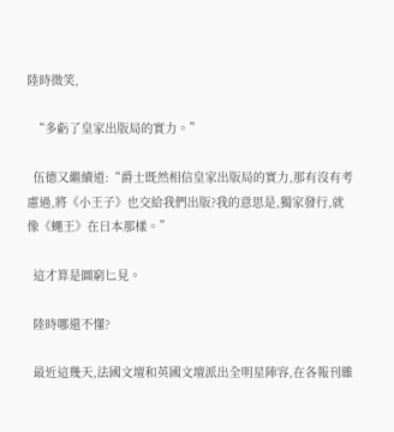陸時微笑,

  “多虧了皇家出版局的實力。”

  伍德又繼續道:“爵士既然相信皇家出版局的實力,那有沒有考慮過,將《小王子》也交給我們出版?我的意思是,獨家發行,就像《蠅王》在日本那樣。”

  這才算是圖窮匕見。

  陸時哪還不懂?

  最近這幾天,法國文壇和英國文壇派出全明星陣容,在各報刊雜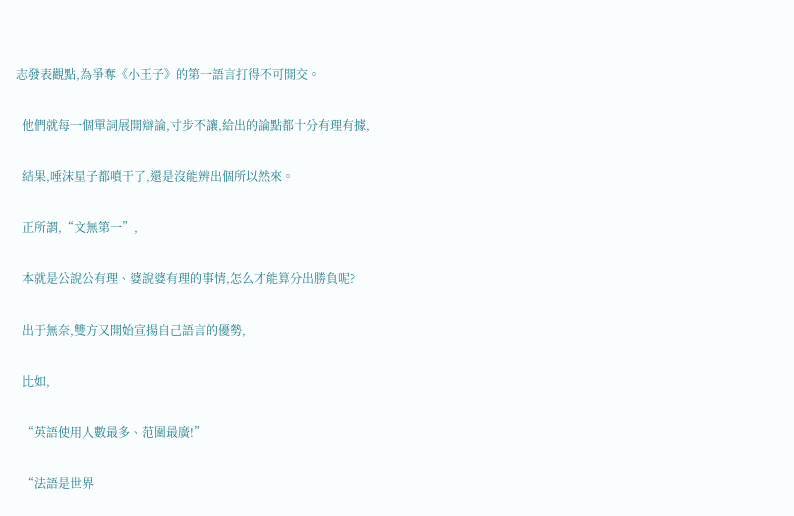志發表觀點,為爭奪《小王子》的第一語言打得不可開交。

  他們就每一個單詞展開辯論,寸步不讓,給出的論點都十分有理有據,

  結果,唾沫星子都噴干了,還是沒能辨出個所以然來。

  正所謂,“文無第一”,

  本就是公說公有理、婆說婆有理的事情,怎么才能算分出勝負呢?

  出于無奈,雙方又開始宣揚自己語言的優勢,

  比如,

  “英語使用人數最多、范圍最廣!”

  “法語是世界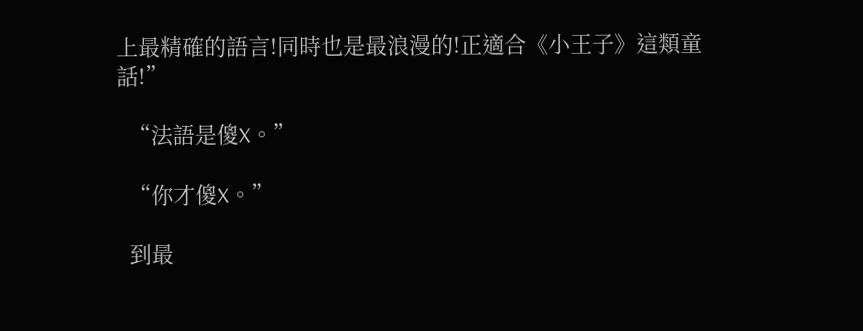上最精確的語言!同時也是最浪漫的!正適合《小王子》這類童話!”

  “法語是傻X。”

  “你才傻X。”

  到最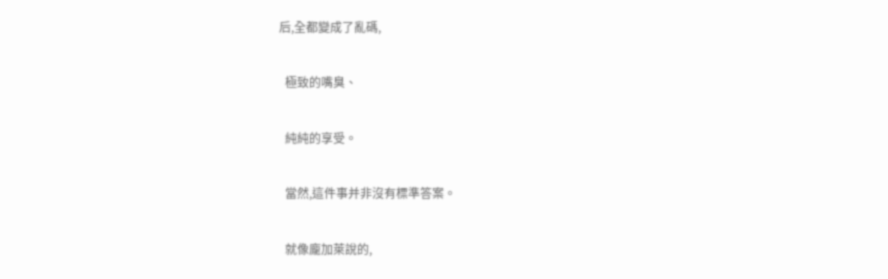后,全都變成了亂碼,

  極致的嘴臭、

  純純的享受。

  當然,這件事并非沒有標準答案。

  就像龐加萊說的,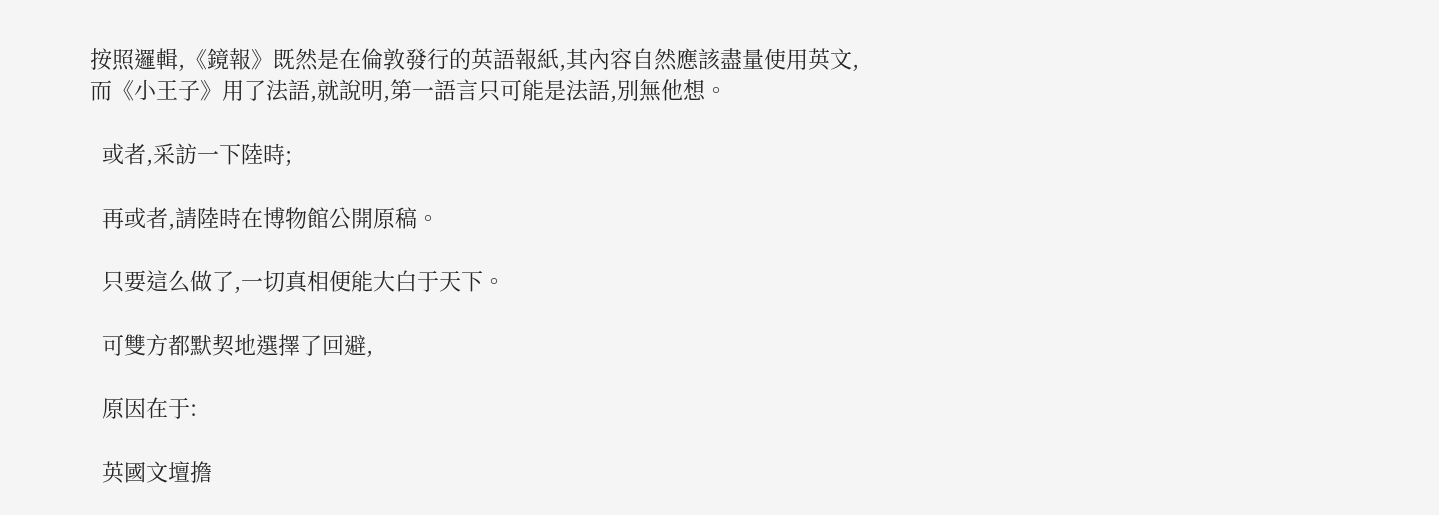按照邏輯,《鏡報》既然是在倫敦發行的英語報紙,其內容自然應該盡量使用英文,而《小王子》用了法語,就說明,第一語言只可能是法語,別無他想。

  或者,采訪一下陸時;

  再或者,請陸時在博物館公開原稿。

  只要這么做了,一切真相便能大白于天下。

  可雙方都默契地選擇了回避,

  原因在于:

  英國文壇擔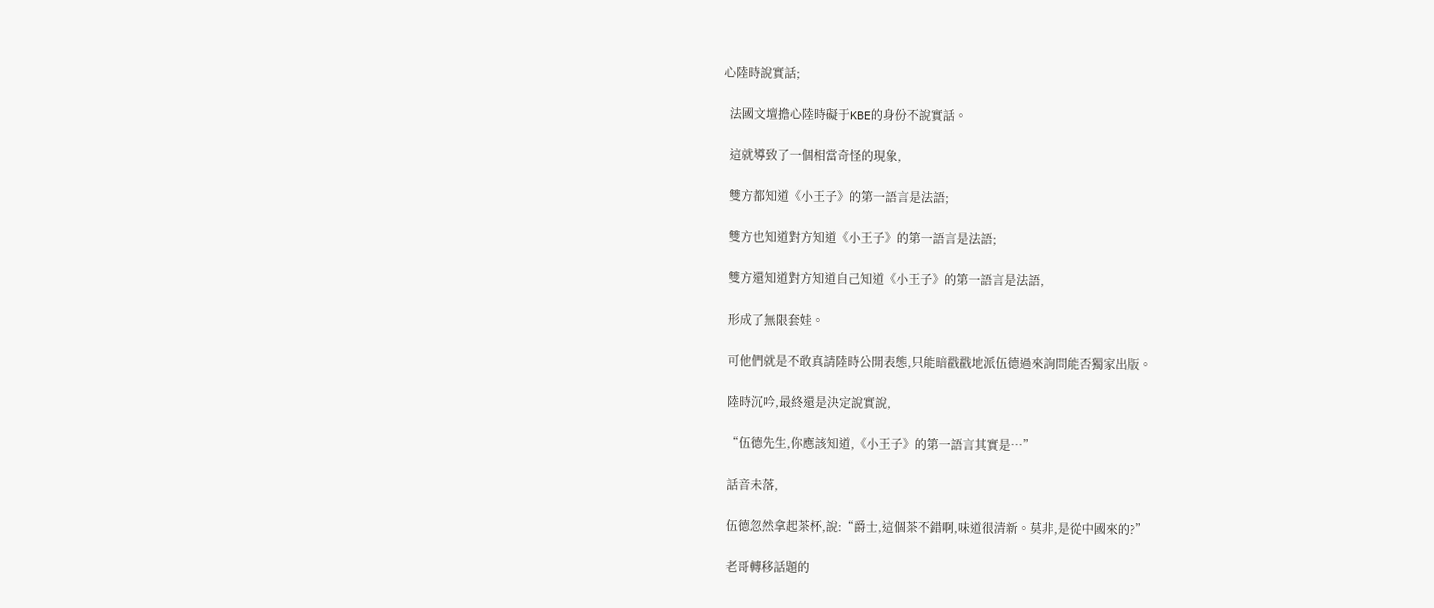心陸時說實話;

  法國文壇擔心陸時礙于KBE的身份不說實話。

  這就導致了一個相當奇怪的現象,

  雙方都知道《小王子》的第一語言是法語;

  雙方也知道對方知道《小王子》的第一語言是法語;

  雙方還知道對方知道自己知道《小王子》的第一語言是法語,

  形成了無限套娃。

  可他們就是不敢真請陸時公開表態,只能暗戳戳地派伍德過來詢問能否獨家出版。

  陸時沉吟,最終還是決定說實說,

  “伍德先生,你應該知道,《小王子》的第一語言其實是…”

  話音未落,

  伍德忽然拿起茶杯,說:“爵士,這個茶不錯啊,味道很清新。莫非,是從中國來的?”

  老哥轉移話題的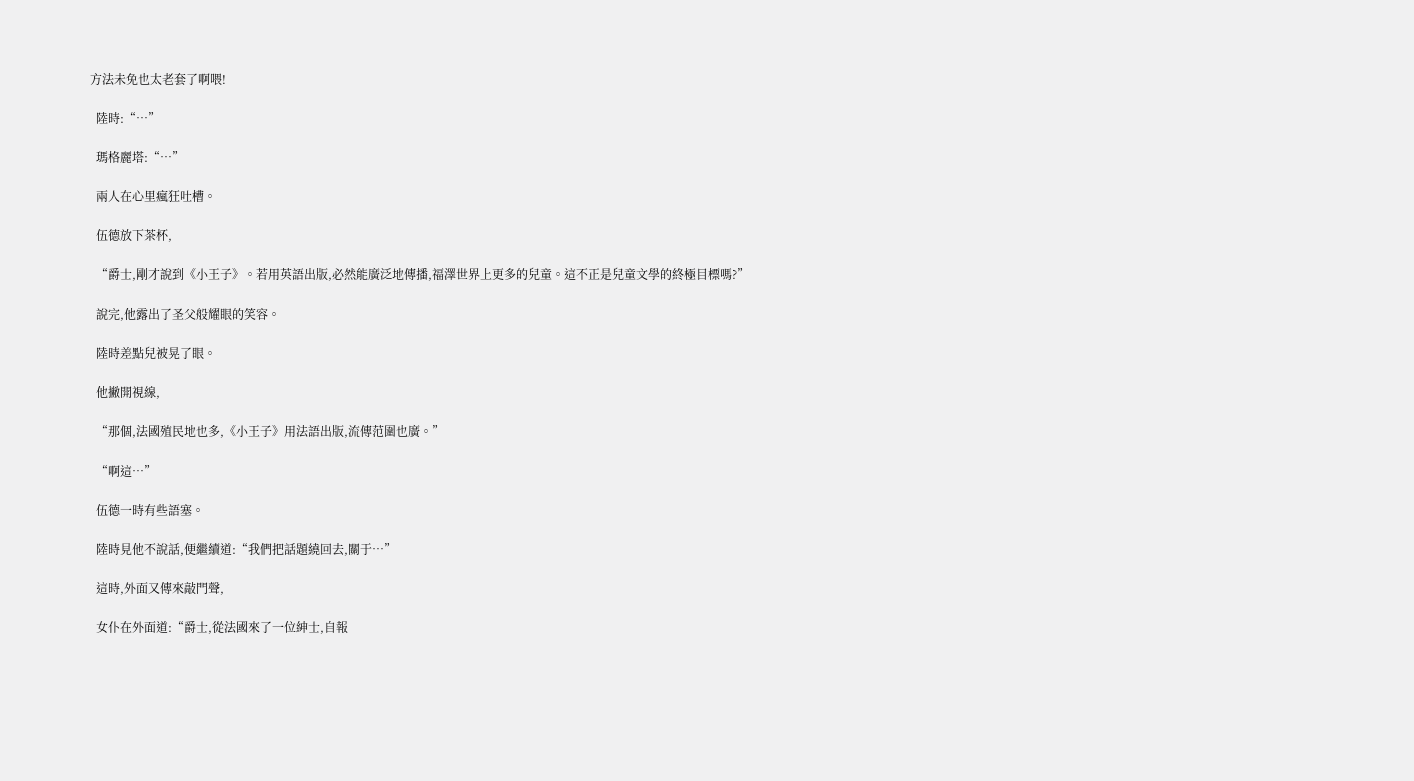方法未免也太老套了啊喂!

  陸時:“…”

  瑪格麗塔:“…”

  兩人在心里瘋狂吐槽。

  伍德放下茶杯,

  “爵士,剛才說到《小王子》。若用英語出版,必然能廣泛地傳播,福澤世界上更多的兒童。這不正是兒童文學的終極目標嗎?”

  說完,他露出了圣父般耀眼的笑容。

  陸時差點兒被晃了眼。

  他撇開視線,

  “那個,法國殖民地也多,《小王子》用法語出版,流傳范圍也廣。”

  “啊這…”

  伍德一時有些語塞。

  陸時見他不說話,便繼續道:“我們把話題繞回去,關于…”

  這時,外面又傳來敲門聲,

  女仆在外面道:“爵士,從法國來了一位紳士,自報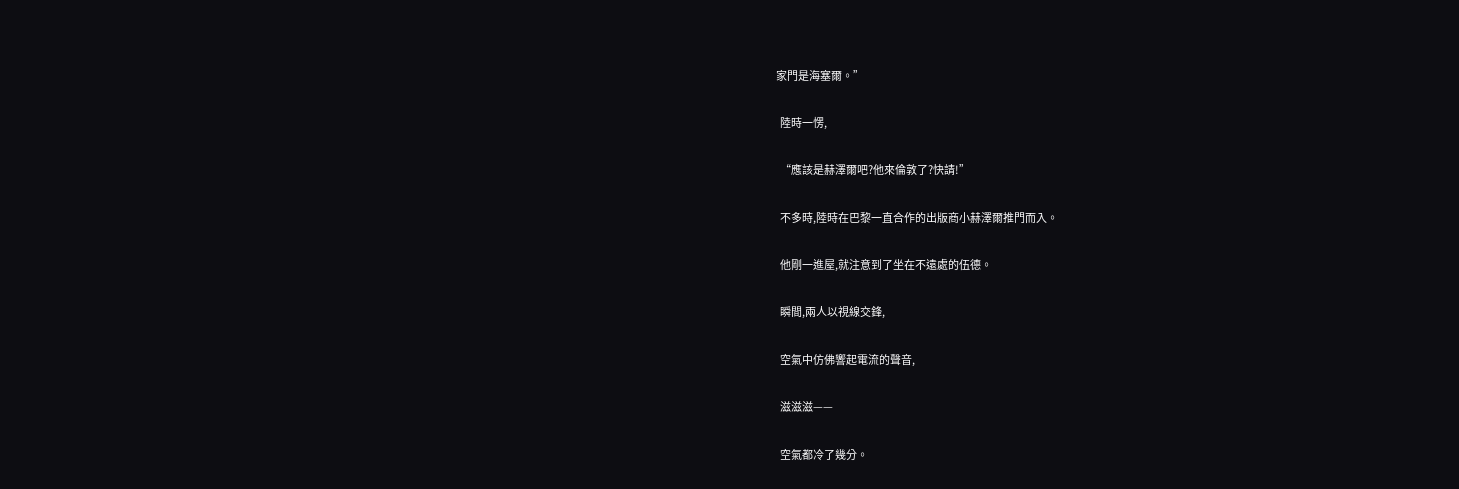家門是海塞爾。”

  陸時一愣,

  “應該是赫澤爾吧?他來倫敦了?快請!”

  不多時,陸時在巴黎一直合作的出版商小赫澤爾推門而入。

  他剛一進屋,就注意到了坐在不遠處的伍德。

  瞬間,兩人以視線交鋒,

  空氣中仿佛響起電流的聲音,

  滋滋滋——

  空氣都冷了幾分。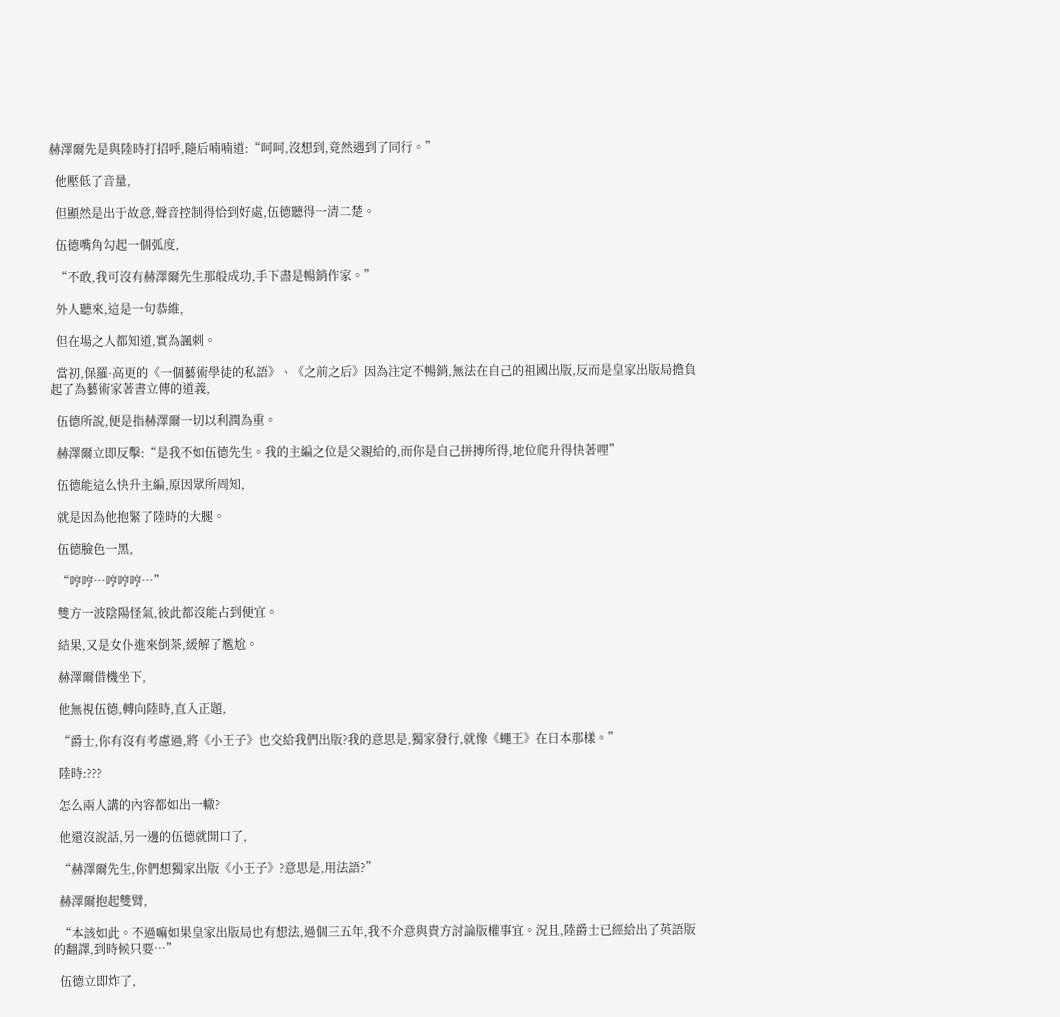赫澤爾先是與陸時打招呼,隨后喃喃道:“呵呵,沒想到,竟然遇到了同行。”

  他壓低了音量,

  但顯然是出于故意,聲音控制得恰到好處,伍德聽得一清二楚。

  伍德嘴角勾起一個弧度,

  “不敢,我可沒有赫澤爾先生那般成功,手下盡是暢銷作家。”

  外人聽來,這是一句恭維,

  但在場之人都知道,實為諷刺。

  當初,保羅·高更的《一個藝術學徒的私語》、《之前之后》因為注定不暢銷,無法在自己的祖國出版,反而是皇家出版局擔負起了為藝術家著書立傳的道義,

  伍德所說,便是指赫澤爾一切以利潤為重。

  赫澤爾立即反擊:“是我不如伍德先生。我的主編之位是父親給的,而你是自己拼搏所得,地位爬升得快著哩”

  伍德能這么快升主編,原因眾所周知,

  就是因為他抱緊了陸時的大腿。

  伍德臉色一黑,

  “哼哼…哼哼哼…”

  雙方一波陰陽怪氣,彼此都沒能占到便宜。

  結果,又是女仆進來倒茶,緩解了尷尬。

  赫澤爾借機坐下,

  他無視伍德,轉向陸時,直入正題,

  “爵士,你有沒有考慮過,將《小王子》也交給我們出版?我的意思是,獨家發行,就像《蠅王》在日本那樣。”

  陸時:???

  怎么兩人講的內容都如出一轍?

  他還沒說話,另一邊的伍德就開口了,

  “赫澤爾先生,你們想獨家出版《小王子》?意思是,用法語?”

  赫澤爾抱起雙臂,

  “本該如此。不過嘛如果皇家出版局也有想法,過個三五年,我不介意與貴方討論版權事宜。況且,陸爵士已經給出了英語版的翻譯,到時候只要…”

  伍德立即炸了,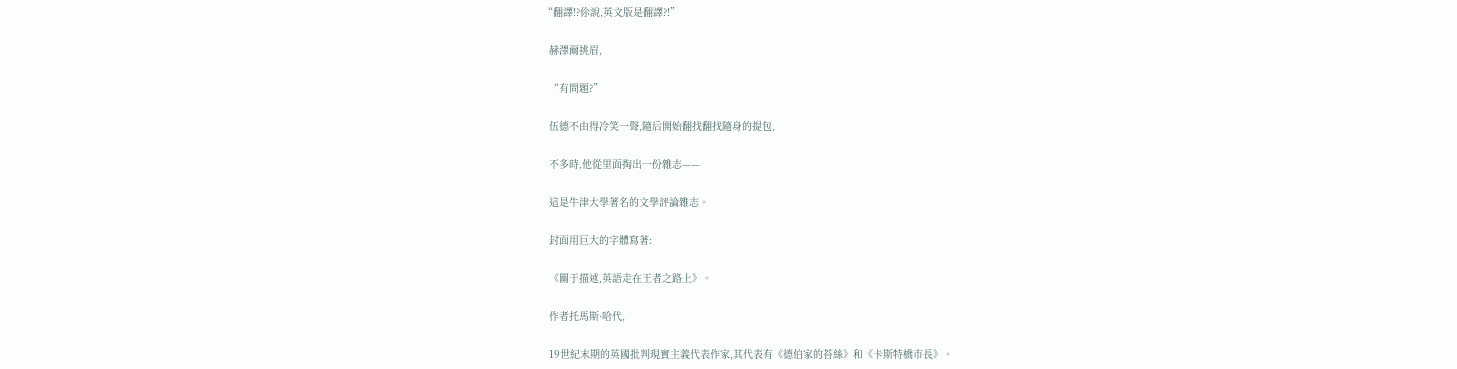“翻譯!?伱說,英文版是翻譯?!”

  赫澤爾挑眉,

  “有問題?”

  伍德不由得冷笑一聲,隨后開始翻找翻找隨身的提包,

  不多時,他從里面掏出一份雜志——

  這是牛津大學著名的文學評論雜志。

  封面用巨大的字體寫著:

  《關于描述,英語走在王者之路上》。

  作者托馬斯·哈代,

  19世紀末期的英國批判現實主義代表作家,其代表有《德伯家的苔絲》和《卡斯特橋市長》。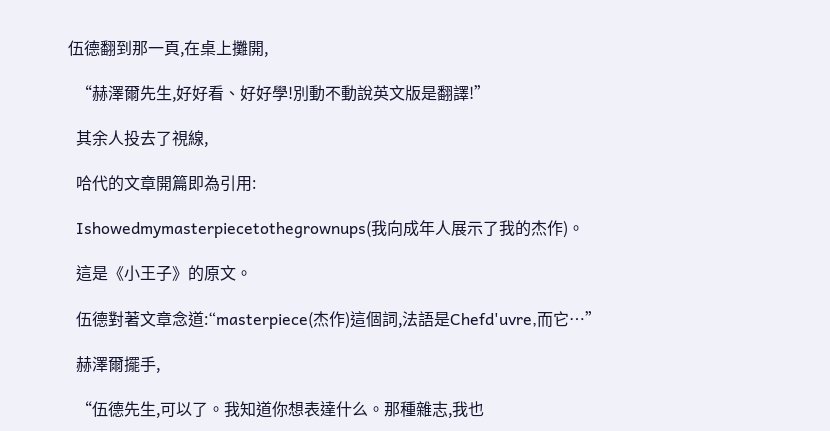伍德翻到那一頁,在桌上攤開,

  “赫澤爾先生,好好看、好好學!別動不動說英文版是翻譯!”

  其余人投去了視線,

  哈代的文章開篇即為引用:

  Ishowedmymasterpiecetothegrownups(我向成年人展示了我的杰作)。

  這是《小王子》的原文。

  伍德對著文章念道:“masterpiece(杰作)這個詞,法語是Chefd'uvre,而它…”

  赫澤爾擺手,

  “伍德先生,可以了。我知道你想表達什么。那種雜志,我也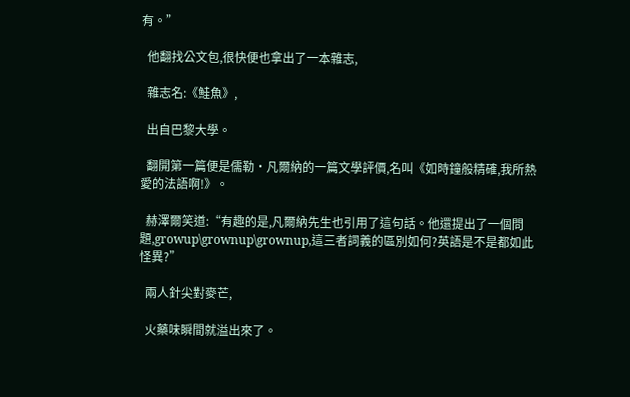有。”

  他翻找公文包,很快便也拿出了一本雜志,

  雜志名:《鮭魚》,

  出自巴黎大學。

  翻開第一篇便是儒勒·凡爾納的一篇文學評價,名叫《如時鐘般精確,我所熱愛的法語啊!》。

  赫澤爾笑道:“有趣的是,凡爾納先生也引用了這句話。他還提出了一個問題,growup\grownup\grownup,這三者詞義的區別如何?英語是不是都如此怪異?”

  兩人針尖對麥芒,

  火藥味瞬間就溢出來了。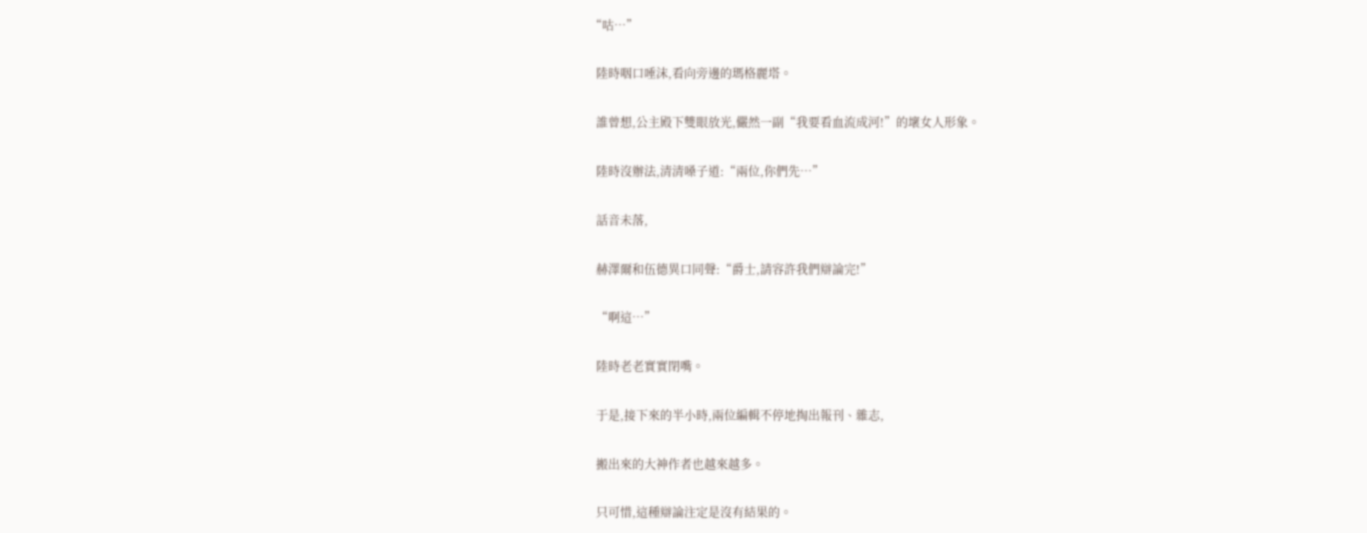“咕…”

  陸時咽口唾沫,看向旁邊的瑪格麗塔。

  誰曾想,公主殿下雙眼放光,儼然一副“我要看血流成河!”的壞女人形象。

  陸時沒辦法,清清嗓子道:“兩位,你們先…”

  話音未落,

  赫澤爾和伍德異口同聲:“爵士,請容許我們辯論完!”

  “啊這…”

  陸時老老實實閉嘴。

  于是,接下來的半小時,兩位編輯不停地掏出報刊、雜志,

  搬出來的大神作者也越來越多。

  只可惜,這種辯論注定是沒有結果的。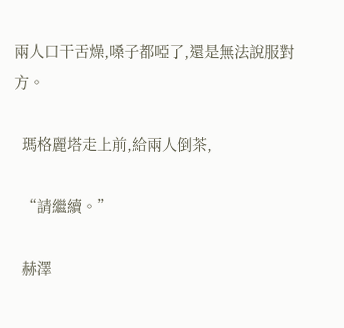兩人口干舌燥,嗓子都啞了,還是無法說服對方。

  瑪格麗塔走上前,給兩人倒茶,

  “請繼續。”

  赫澤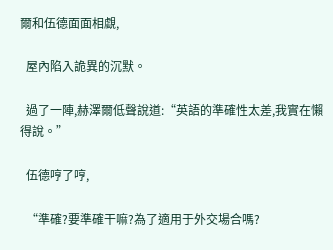爾和伍德面面相覷,

  屋內陷入詭異的沉默。

  過了一陣,赫澤爾低聲說道:“英語的準確性太差,我實在懶得說。”

  伍德哼了哼,

  “準確?要準確干嘛?為了適用于外交場合嗎?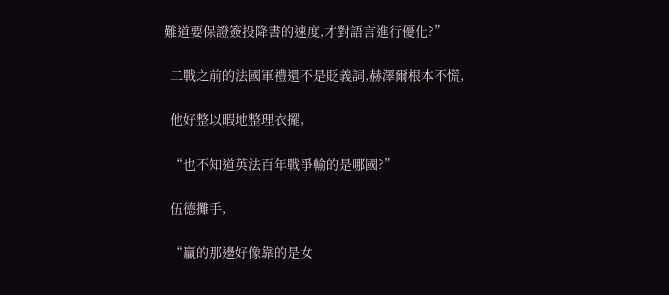難道要保證簽投降書的速度,才對語言進行優化?”

  二戰之前的法國軍禮還不是貶義詞,赫澤爾根本不慌,

  他好整以暇地整理衣擺,

  “也不知道英法百年戰爭輸的是哪國?”

  伍德攤手,

  “贏的那邊好像靠的是女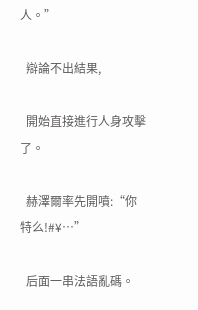人。”

  辯論不出結果,

  開始直接進行人身攻擊了。

  赫澤爾率先開噴:“你特么!#¥…”

  后面一串法語亂碼。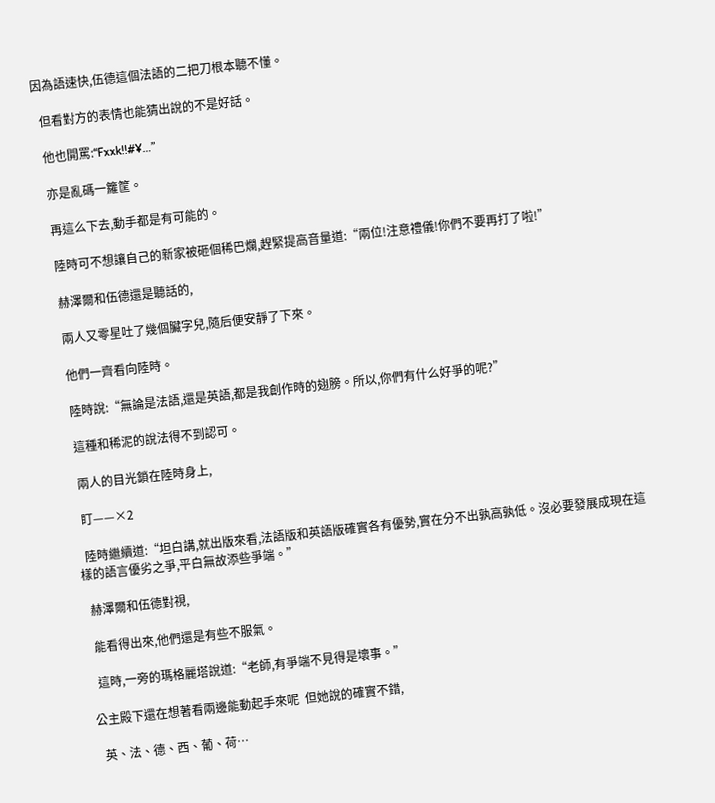因為語速快,伍德這個法語的二把刀根本聽不懂。

  但看對方的表情也能猜出說的不是好話。

  他也開罵:“Fxxk!!#¥…”

  亦是亂碼一籮筐。

  再這么下去,動手都是有可能的。

  陸時可不想讓自己的新家被砸個稀巴爛,趕緊提高音量道:“兩位!注意禮儀!你們不要再打了啦!”

  赫澤爾和伍德還是聽話的,

  兩人又零星吐了幾個臟字兒,隨后便安靜了下來。

  他們一齊看向陸時。

  陸時說:“無論是法語,還是英語,都是我創作時的翅膀。所以,你們有什么好爭的呢?”

  這種和稀泥的說法得不到認可。

  兩人的目光鎖在陸時身上,

  盯——×2

  陸時繼續道:“坦白講,就出版來看,法語版和英語版確實各有優勢,實在分不出孰高孰低。沒必要發展成現在這樣的語言優劣之爭,平白無故添些爭端。”

  赫澤爾和伍德對視,

  能看得出來,他們還是有些不服氣。

  這時,一旁的瑪格麗塔說道:“老師,有爭端不見得是壞事。”

公主殿下還在想著看兩邊能動起手來呢  但她說的確實不錯,

  英、法、德、西、葡、荷…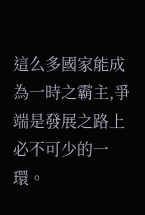這么多國家能成為一時之霸主,爭端是發展之路上必不可少的一環。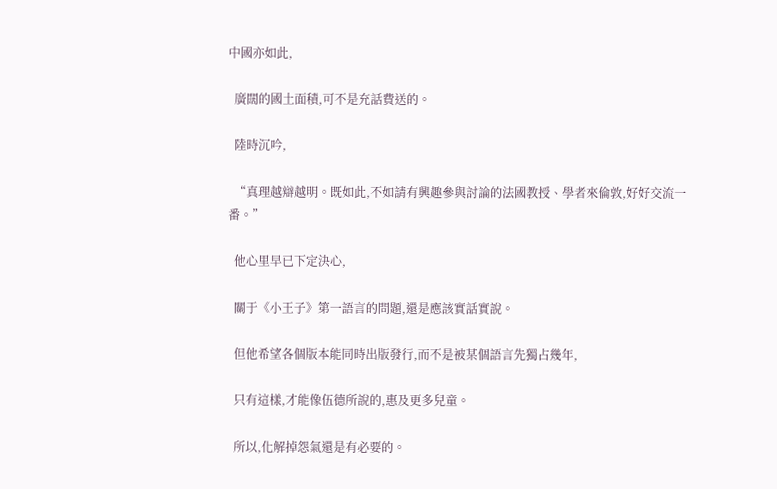中國亦如此,

  廣闊的國土面積,可不是充話費送的。

  陸時沉吟,

  “真理越辯越明。既如此,不如請有興趣參與討論的法國教授、學者來倫敦,好好交流一番。”

  他心里早已下定決心,

  關于《小王子》第一語言的問題,還是應該實話實說。

  但他希望各個版本能同時出版發行,而不是被某個語言先獨占幾年,

  只有這樣,才能像伍德所說的,惠及更多兒童。

  所以,化解掉怨氣還是有必要的。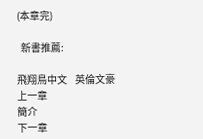(本章完)

  新書推薦:

飛翔鳥中文    英倫文豪
上一章
簡介
下一章